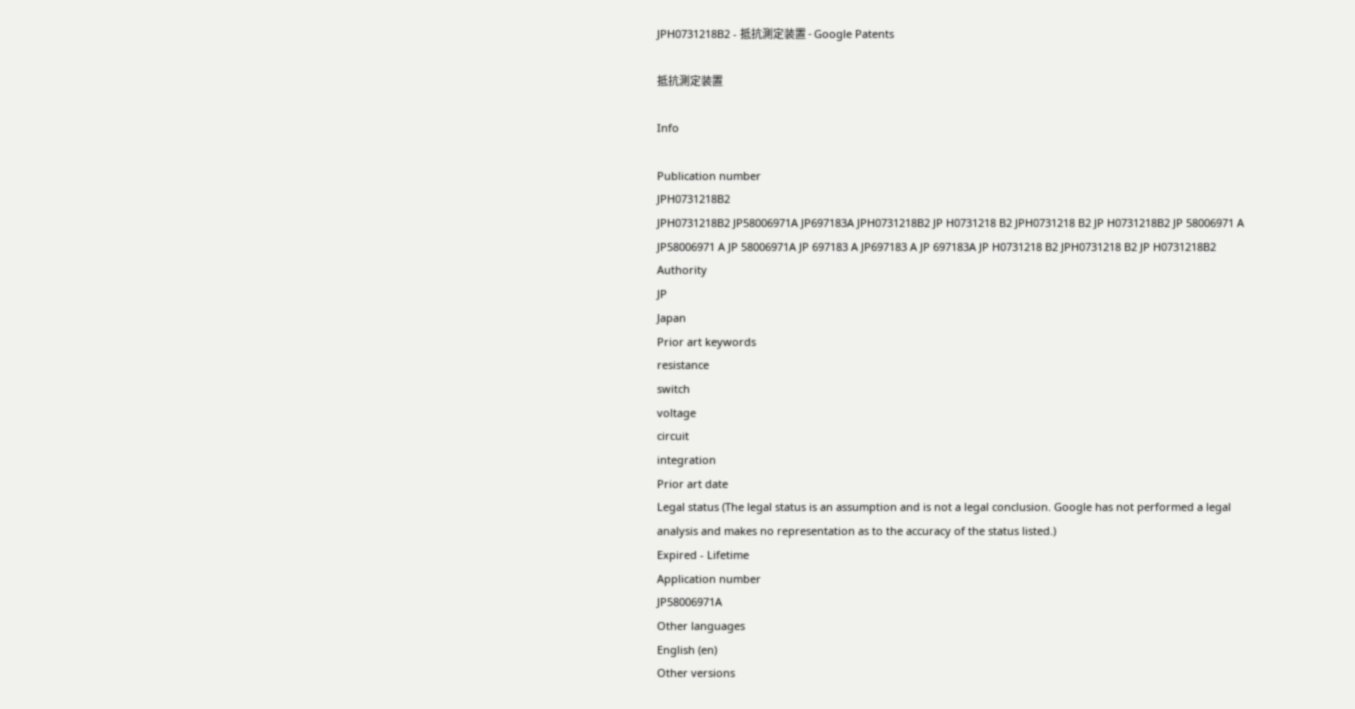JPH0731218B2 - 抵抗測定装置 - Google Patents

抵抗測定装置

Info

Publication number
JPH0731218B2
JPH0731218B2 JP58006971A JP697183A JPH0731218B2 JP H0731218 B2 JPH0731218 B2 JP H0731218B2 JP 58006971 A JP58006971 A JP 58006971A JP 697183 A JP697183 A JP 697183A JP H0731218 B2 JPH0731218 B2 JP H0731218B2
Authority
JP
Japan
Prior art keywords
resistance
switch
voltage
circuit
integration
Prior art date
Legal status (The legal status is an assumption and is not a legal conclusion. Google has not performed a legal analysis and makes no representation as to the accuracy of the status listed.)
Expired - Lifetime
Application number
JP58006971A
Other languages
English (en)
Other versions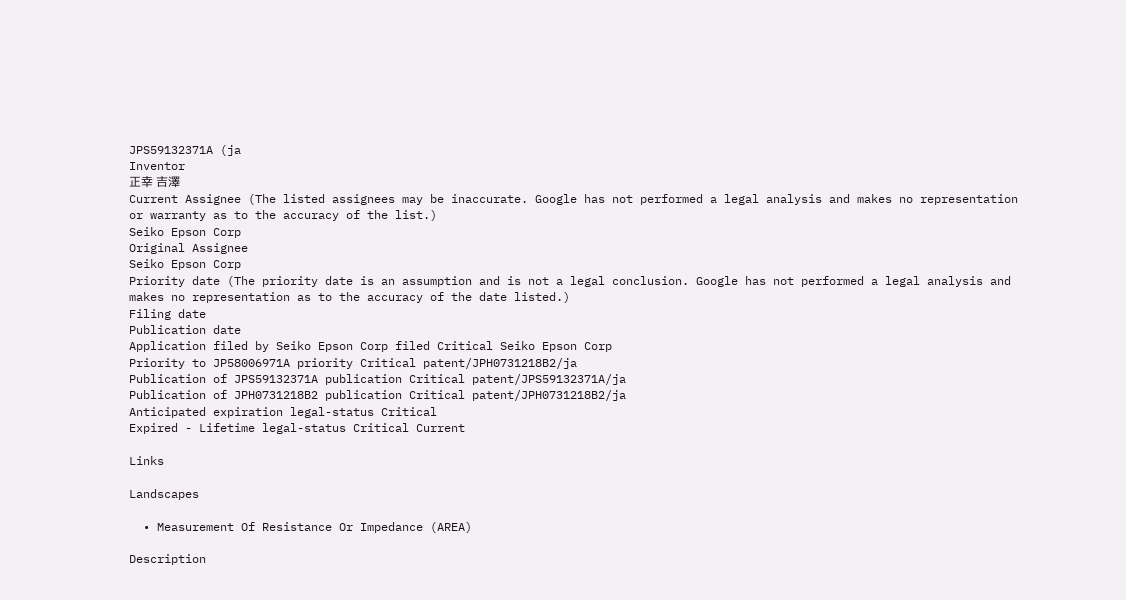JPS59132371A (ja
Inventor
正幸 吉澤
Current Assignee (The listed assignees may be inaccurate. Google has not performed a legal analysis and makes no representation or warranty as to the accuracy of the list.)
Seiko Epson Corp
Original Assignee
Seiko Epson Corp
Priority date (The priority date is an assumption and is not a legal conclusion. Google has not performed a legal analysis and makes no representation as to the accuracy of the date listed.)
Filing date
Publication date
Application filed by Seiko Epson Corp filed Critical Seiko Epson Corp
Priority to JP58006971A priority Critical patent/JPH0731218B2/ja
Publication of JPS59132371A publication Critical patent/JPS59132371A/ja
Publication of JPH0731218B2 publication Critical patent/JPH0731218B2/ja
Anticipated expiration legal-status Critical
Expired - Lifetime legal-status Critical Current

Links

Landscapes

  • Measurement Of Resistance Or Impedance (AREA)

Description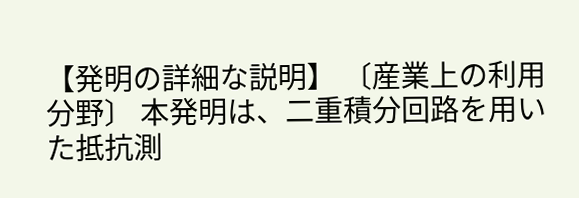【発明の詳細な説明】 〔産業上の利用分野〕 本発明は、二重積分回路を用いた抵抗測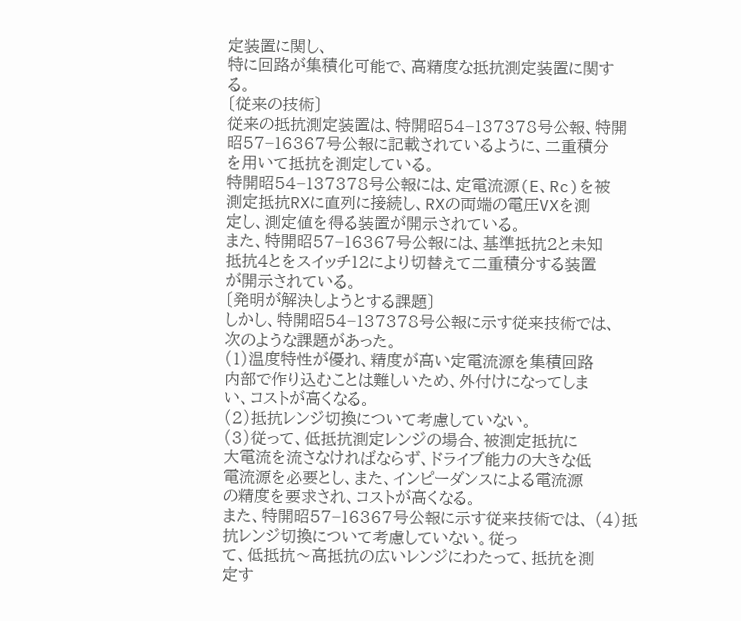定装置に関し、
特に回路が集積化可能で、高精度な抵抗測定装置に関す
る。
〔従来の技術〕
従来の抵抗測定装置は、特開昭54−137378号公報、特開
昭57−16367号公報に記載されているように、二重積分
を用いて抵抗を測定している。
特開昭54−137378号公報には、定電流源(E、Rc)を被
測定抵抗RXに直列に接続し、RXの両端の電圧VXを測
定し、測定値を得る装置が開示されている。
また、特開昭57−16367号公報には、基準抵抗2と未知
抵抗4とをスイッチ12により切替えて二重積分する装置
が開示されている。
〔発明が解決しようとする課題〕
しかし、特開昭54−137378号公報に示す従来技術では、
次のような課題があった。
(1)温度特性が優れ、精度が高い定電流源を集積回路
内部で作り込むことは難しいため、外付けになってしま
い、コストが高くなる。
(2)抵抗レンジ切換について考慮していない。
(3)従って、低抵抗測定レンジの場合、被測定抵抗に
大電流を流さなければならず、ドライブ能力の大きな低
電流源を必要とし、また、インピーダンスによる電流源
の精度を要求され、コストが高くなる。
また、特開昭57−16367号公報に示す従来技術では、 (4)抵抗レンジ切換について考慮していない。従っ
て、低抵抗〜高抵抗の広いレンジにわたって、抵抗を測
定す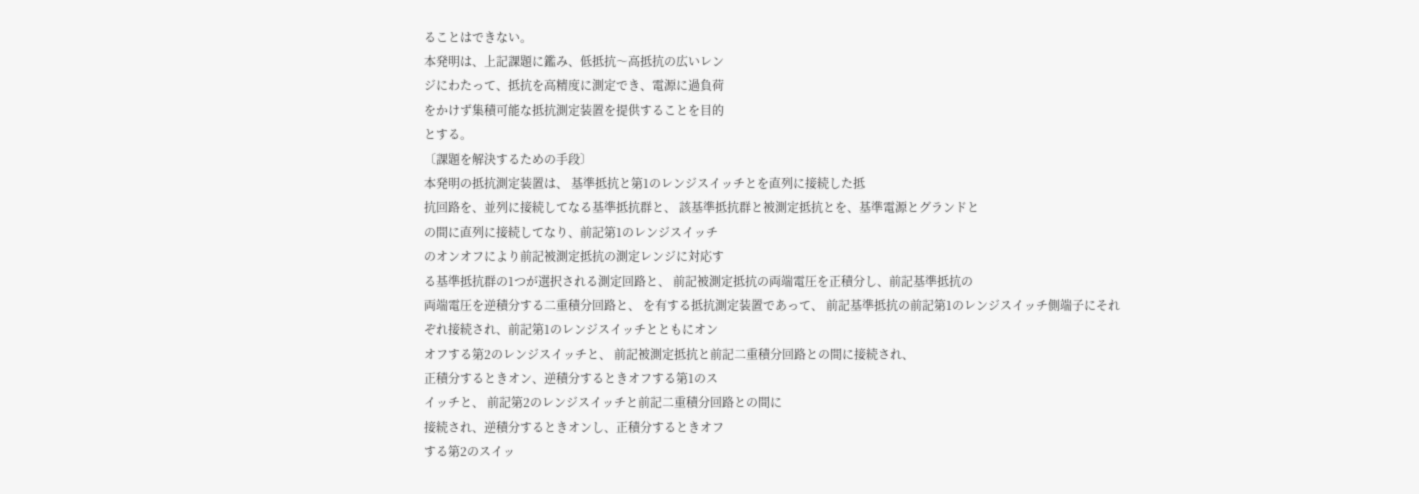ることはできない。
本発明は、上記課題に鑑み、低抵抗〜高抵抗の広いレン
ジにわたって、抵抗を高精度に測定でき、電源に過負荷
をかけず集積可能な抵抗測定装置を提供することを目的
とする。
〔課題を解決するための手段〕
本発明の抵抗測定装置は、 基準抵抗と第1のレンジスイッチとを直列に接続した抵
抗回路を、並列に接続してなる基準抵抗群と、 該基準抵抗群と被測定抵抗とを、基準電源とグランドと
の間に直列に接続してなり、前記第1のレンジスイッチ
のオンオフにより前記被測定抵抗の測定レンジに対応す
る基準抵抗群の1つが選択される測定回路と、 前記被測定抵抗の両端電圧を正積分し、前記基準抵抗の
両端電圧を逆積分する二重積分回路と、 を有する抵抗測定装置であって、 前記基準抵抗の前記第1のレンジスイッチ側端子にそれ
ぞれ接続され、前記第1のレンジスイッチとともにオン
オフする第2のレンジスイッチと、 前記被測定抵抗と前記二重積分回路との間に接続され、
正積分するときオン、逆積分するときオフする第1のス
イッチと、 前記第2のレンジスイッチと前記二重積分回路との間に
接続され、逆積分するときオンし、正積分するときオフ
する第2のスイッ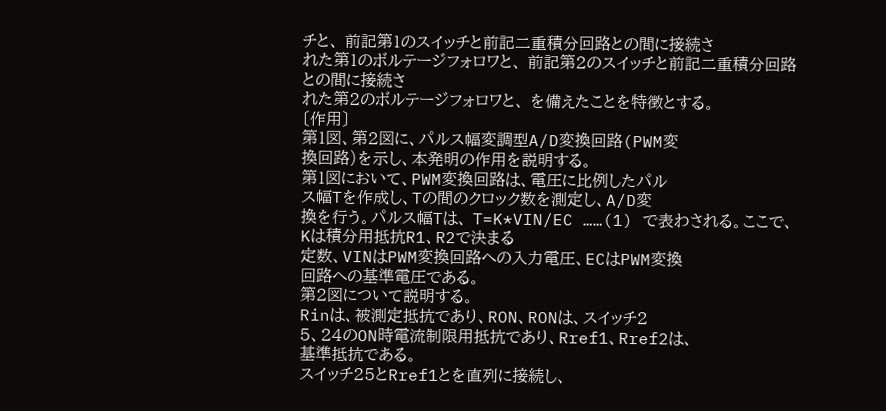チと、 前記第1のスイッチと前記二重積分回路との間に接続さ
れた第1のボルテージフォロワと、 前記第2のスイッチと前記二重積分回路との間に接続さ
れた第2のボルテージフォロワと、 を備えたことを特徴とする。
〔作用〕
第1図、第2図に、パルス幅変調型A/D変換回路(PWM変
換回路)を示し、本発明の作用を説明する。
第1図において、PWM変換回路は、電圧に比例したパル
ス幅Tを作成し、Tの間のクロック数を測定し、A/D変
換を行う。パルス幅Tは、 T=K*VIN/EC ……(1) で表わされる。ここで、Kは積分用抵抗R1、R2で決まる
定数、VINはPWM変換回路への入力電圧、ECはPWM変換
回路への基準電圧である。
第2図について説明する。
Rinは、被測定抵抗であり、RON、RONは、スイッチ2
5、24のON時電流制限用抵抗であり、Rref1、Rref2は、
基準抵抗である。
スイッチ25とRref1とを直列に接続し、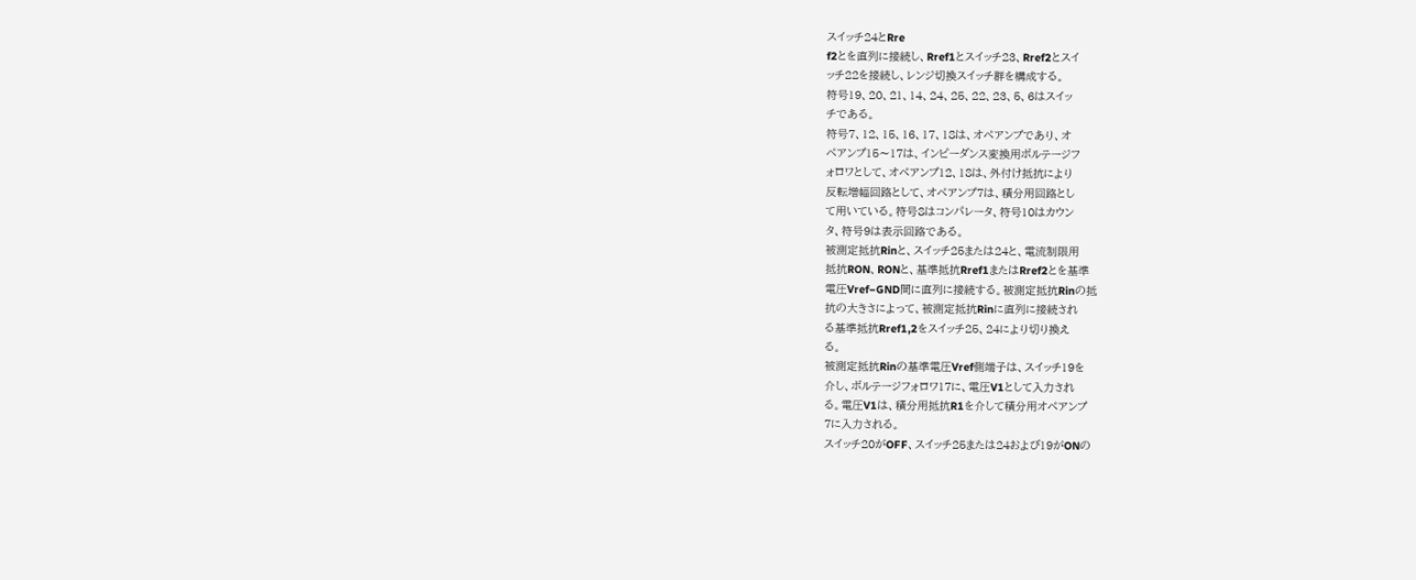スイッチ24とRre
f2とを直列に接続し、Rref1とスイッチ23、Rref2とスイ
ッチ22を接続し、レンジ切換スイッチ群を構成する。
符号19、20、21、14、24、25、22、23、5、6はスイッ
チである。
符号7、12、15、16、17、18は、オペアンプであり、オ
ペアンプ15〜17は、インピーダンス変換用ボルテージフ
ォロワとして、オペアンプ12、18は、外付け抵抗により
反転増幅回路として、オペアンプ7は、積分用回路とし
て用いている。符号8はコンパレータ、符号10はカウン
タ、符号9は表示回路である。
被測定抵抗Rinと、スイッチ25または24と、電流制限用
抵抗RON、RONと、基準抵抗Rref1またはRref2とを基準
電圧Vref−GND間に直列に接続する。被測定抵抗Rinの抵
抗の大きさによって、被測定抵抗Rinに直列に接続され
る基準抵抗Rref1,2をスイッチ25、24により切り換え
る。
被測定抵抗Rinの基準電圧Vref側端子は、スイッチ19を
介し、ボルテージフォロワ17に、電圧V1として入力され
る。電圧V1は、積分用抵抗R1を介して積分用オペアンプ
7に入力される。
スイッチ20がOFF、スイッチ25または24および19がONの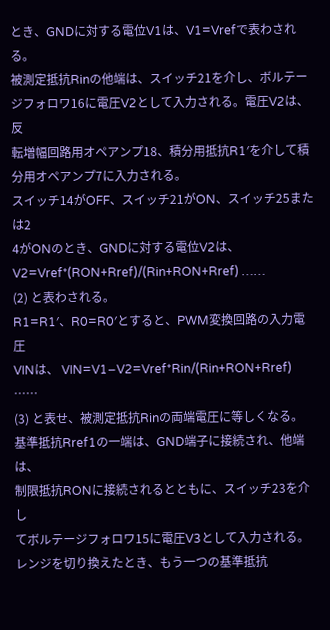とき、GNDに対する電位V1は、V1=Vrefで表わされる。
被測定抵抗Rinの他端は、スイッチ21を介し、ボルテー
ジフォロワ16に電圧V2として入力される。電圧V2は、反
転増幅回路用オペアンプ18、積分用抵抗R1′を介して積
分用オペアンプ7に入力される。
スイッチ14がOFF、スイッチ21がON、スイッチ25または2
4がONのとき、GNDに対する電位V2は、 V2=Vref*(RON+Rref)/(Rin+RON+Rref) ……
(2) と表わされる。
R1=R1′、R0=R0′とすると、PWM変換回路の入力電圧
VINは、 VIN=V1−V2=Vref*Rin/(Rin+RON+Rref) ……
(3) と表せ、被測定抵抗Rinの両端電圧に等しくなる。
基準抵抗Rref1の一端は、GND端子に接続され、他端は、
制限抵抗RONに接続されるとともに、スイッチ23を介し
てボルテージフォロワ15に電圧V3として入力される。
レンジを切り換えたとき、もう一つの基準抵抗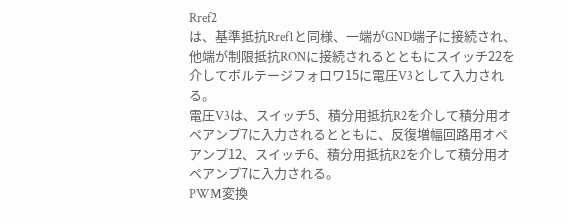Rref2
は、基準抵抗Rref1と同様、一端がGND端子に接続され、
他端が制限抵抗RONに接続されるとともにスイッチ22を
介してボルテージフォロワ15に電圧V3として入力され
る。
電圧V3は、スイッチ5、積分用抵抗R2を介して積分用オ
ペアンプ7に入力されるとともに、反復増幅回路用オペ
アンプ12、スイッチ6、積分用抵抗R2を介して積分用オ
ペアンプ7に入力される。
PWM変換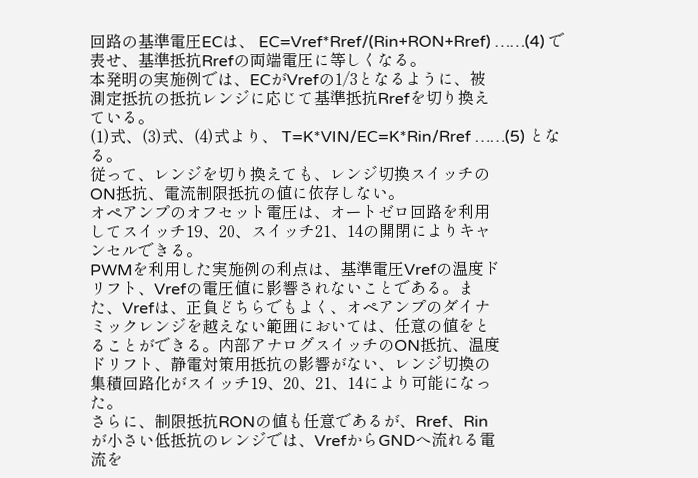回路の基準電圧ECは、 EC=Vref*Rref/(Rin+RON+Rref) ……(4) で表せ、基準抵抗Rrefの両端電圧に等しくなる。
本発明の実施例では、ECがVrefの1/3となるように、被
測定抵抗の抵抗レンジに応じて基準抵抗Rrefを切り換え
ている。
(1)式、(3)式、(4)式より、 T=K*VIN/EC=K*Rin/Rref ……(5) となる。
従って、レンジを切り換えても、レンジ切換スイッチの
ON抵抗、電流制限抵抗の値に依存しない。
オペアンプのオフセット電圧は、オートゼロ回路を利用
してスイッチ19、20、スイッチ21、14の開閉によりキャ
ンセルできる。
PWMを利用した実施例の利点は、基準電圧Vrefの温度ド
リフト、Vrefの電圧値に影響されないことである。ま
た、Vrefは、正負どちらでもよく、オペアンプのダイナ
ミックレンジを越えない範囲においては、任意の値をと
ることができる。内部アナログスイッチのON抵抗、温度
ドリフト、静電対策用抵抗の影響がない、レンジ切換の
集積回路化がスイッチ19、20、21、14により可能になっ
た。
さらに、制限抵抗RONの値も任意であるが、Rref、Rin
が小さい低抵抗のレンジでは、VrefからGNDへ流れる電
流を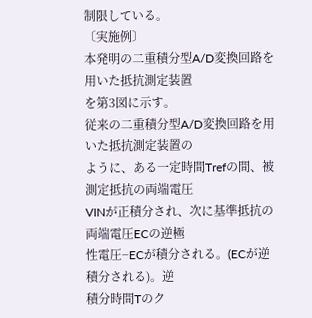制限している。
〔実施例〕
本発明の二重積分型A/D変換回路を用いた抵抗測定装置
を第3図に示す。
従来の二重積分型A/D変換回路を用いた抵抗測定装置の
ように、ある一定時間Trefの間、被測定抵抗の両端電圧
VINが正積分され、次に基準抵抗の両端電圧ECの逆極
性電圧−ECが積分される。(ECが逆積分される)。逆
積分時間Tのク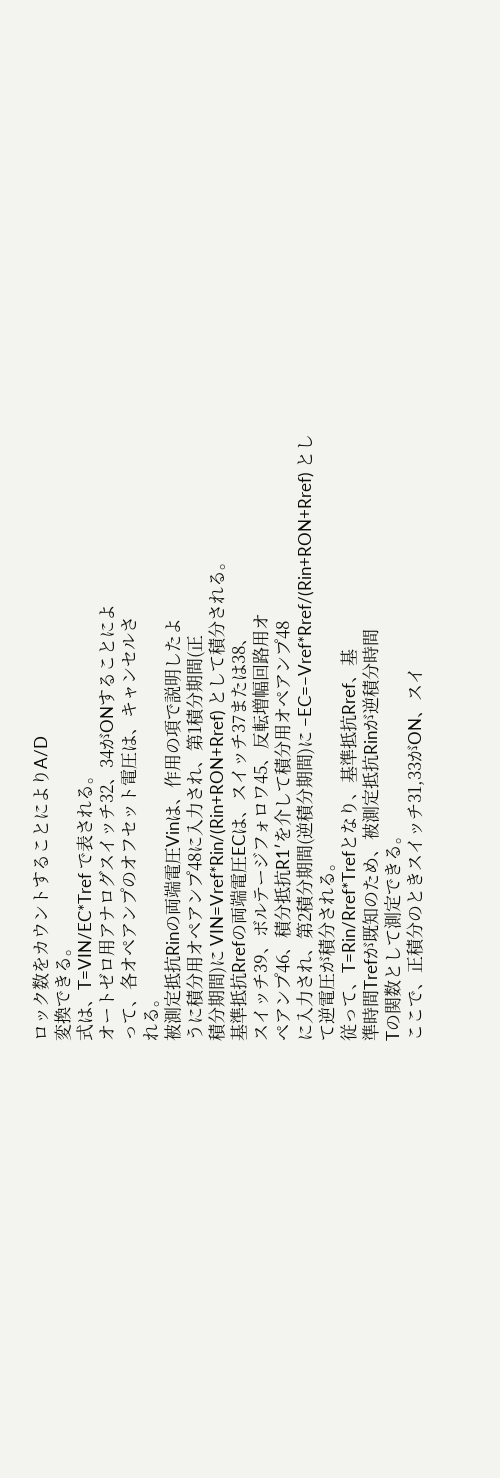ロック数をカウントすることによりA/D
変換できる。
式は、T=VIN/EC*Tref で表される。
オートゼロ用アナログスイッチ32、34がONすることによ
って、各オペアンプのオフセット電圧は、キャンセルさ
れる。
被測定抵抗Rinの両端電圧Vinは、作用の項で説明したよ
うに積分用オペアンプ48に入力され、第1積分期間(正
積分期間)に VIN=Vref*Rin/(Rin+RON+Rref) として積分される。
基準抵抗Rrefの両端電圧ECは、スイッチ37または38、
スイッチ39、ボルテージフォロワ45、反転増幅回路用オ
ペアンプ46、積分抵抗R1′を介して積分用オペアンプ48
に入力され、第2積分期間(逆積分期間)に −EC=−Vref*Rref/(Rin+RON+Rref) として逆電圧が積分される。
従って、T=Rin/Rref*Trefとなり、基準抵抗Rref、基
準時間Trefが既知のため、被測定抵抗Rinが逆積分時間
Tの関数として測定できる。
ここで、正積分のときスイッチ31,33がON、スイ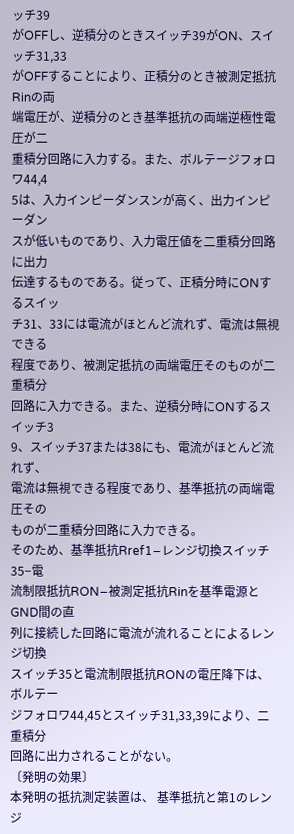ッチ39
がOFFし、逆積分のときスイッチ39がON、スイッチ31,33
がOFFすることにより、正積分のとき被測定抵抗Rinの両
端電圧が、逆積分のとき基準抵抗の両端逆極性電圧が二
重積分回路に入力する。また、ボルテージフォロワ44,4
5は、入力インピーダンスンが高く、出力インピーダン
スが低いものであり、入力電圧値を二重積分回路に出力
伝達するものである。従って、正積分時にONするスイッ
チ31、33には電流がほとんど流れず、電流は無視できる
程度であり、被測定抵抗の両端電圧そのものが二重積分
回路に入力できる。また、逆積分時にONするスイッチ3
9、スイッチ37または38にも、電流がほとんど流れず、
電流は無視できる程度であり、基準抵抗の両端電圧その
ものが二重積分回路に入力できる。
そのため、基準抵抗Rref1−レンジ切換スイッチ35−電
流制限抵抗RON−被測定抵抗Rinを基準電源とGND間の直
列に接続した回路に電流が流れることによるレンジ切換
スイッチ35と電流制限抵抗RONの電圧降下は、ボルテー
ジフォロワ44,45とスイッチ31,33,39により、二重積分
回路に出力されることがない。
〔発明の効果〕
本発明の抵抗測定装置は、 基準抵抗と第1のレンジ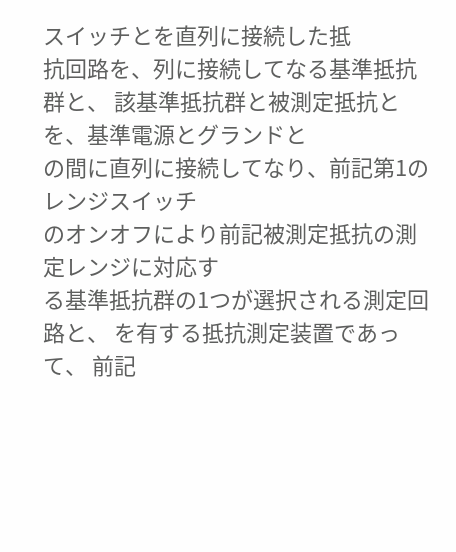スイッチとを直列に接続した抵
抗回路を、列に接続してなる基準抵抗群と、 該基準抵抗群と被測定抵抗とを、基準電源とグランドと
の間に直列に接続してなり、前記第1のレンジスイッチ
のオンオフにより前記被測定抵抗の測定レンジに対応す
る基準抵抗群の1つが選択される測定回路と、 を有する抵抗測定装置であって、 前記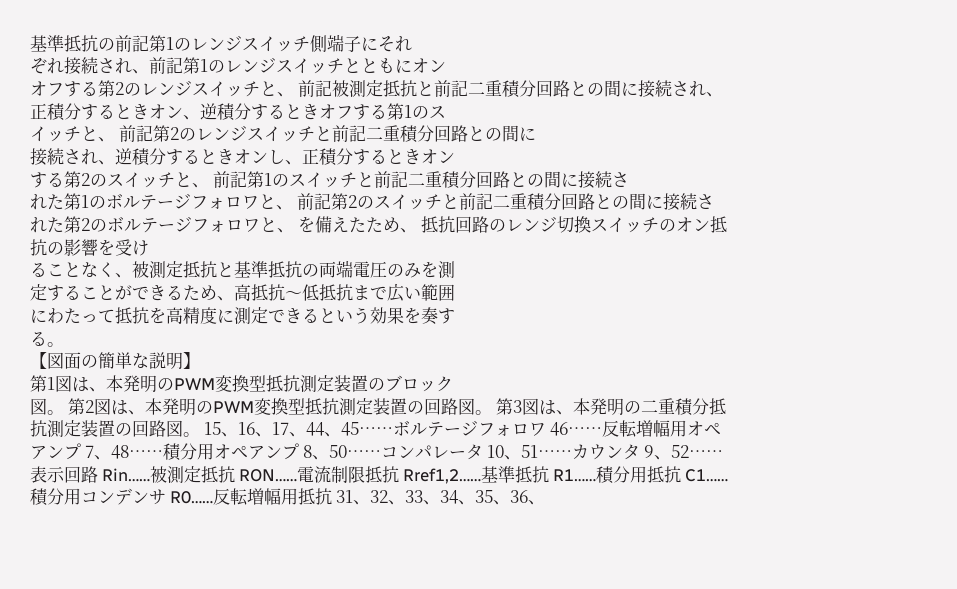基準抵抗の前記第1のレンジスイッチ側端子にそれ
ぞれ接続され、前記第1のレンジスイッチとともにオン
オフする第2のレンジスイッチと、 前記被測定抵抗と前記二重積分回路との間に接続され、
正積分するときオン、逆積分するときオフする第1のス
イッチと、 前記第2のレンジスイッチと前記二重積分回路との間に
接続され、逆積分するときオンし、正積分するときオン
する第2のスイッチと、 前記第1のスイッチと前記二重積分回路との間に接続さ
れた第1のボルテージフォロワと、 前記第2のスイッチと前記二重積分回路との間に接続さ
れた第2のボルテージフォロワと、 を備えたため、 抵抗回路のレンジ切換スイッチのオン抵抗の影響を受け
ることなく、被測定抵抗と基準抵抗の両端電圧のみを測
定することができるため、高抵抗〜低抵抗まで広い範囲
にわたって抵抗を高精度に測定できるという効果を奏す
る。
【図面の簡単な説明】
第1図は、本発明のPWM変換型抵抗測定装置のブロック
図。 第2図は、本発明のPWM変換型抵抗測定装置の回路図。 第3図は、本発明の二重積分抵抗測定装置の回路図。 15、16、17、44、45……ボルテージフォロワ 46……反転増幅用オペアンプ 7、48……積分用オペアンプ 8、50……コンパレータ 10、51……カウンタ 9、52……表示回路 Rin……被測定抵抗 RON……電流制限抵抗 Rref1,2……基準抵抗 R1……積分用抵抗 C1……積分用コンデンサ R0……反転増幅用抵抗 31、32、33、34、35、36、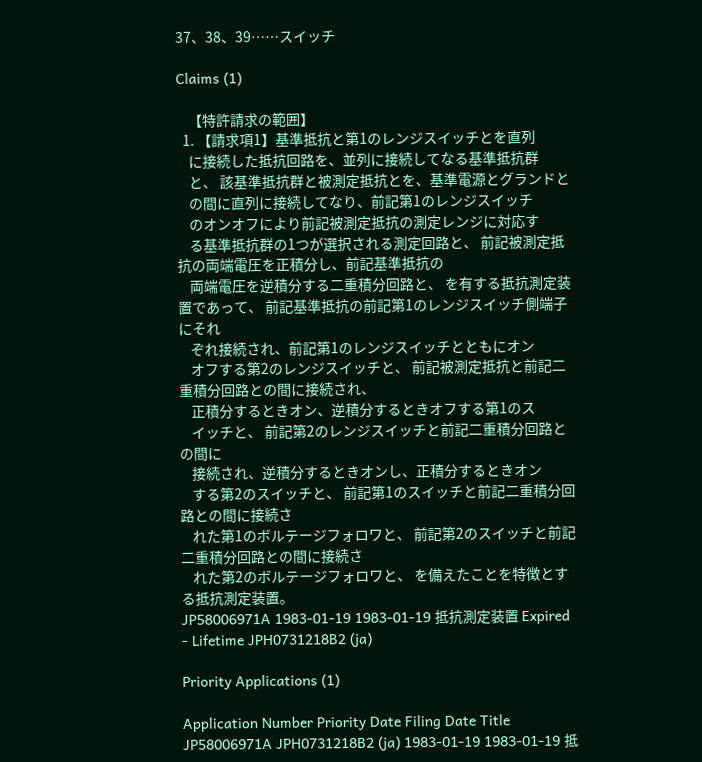37、38、39……スイッチ

Claims (1)

    【特許請求の範囲】
  1. 【請求項1】基準抵抗と第1のレンジスイッチとを直列
    に接続した抵抗回路を、並列に接続してなる基準抵抗群
    と、 該基準抵抗群と被測定抵抗とを、基準電源とグランドと
    の間に直列に接続してなり、前記第1のレンジスイッチ
    のオンオフにより前記被測定抵抗の測定レンジに対応す
    る基準抵抗群の1つが選択される測定回路と、 前記被測定抵抗の両端電圧を正積分し、前記基準抵抗の
    両端電圧を逆積分する二重積分回路と、 を有する抵抗測定装置であって、 前記基準抵抗の前記第1のレンジスイッチ側端子にそれ
    ぞれ接続され、前記第1のレンジスイッチとともにオン
    オフする第2のレンジスイッチと、 前記被測定抵抗と前記二重積分回路との間に接続され、
    正積分するときオン、逆積分するときオフする第1のス
    イッチと、 前記第2のレンジスイッチと前記二重積分回路との間に
    接続され、逆積分するときオンし、正積分するときオン
    する第2のスイッチと、 前記第1のスイッチと前記二重積分回路との間に接続さ
    れた第1のボルテージフォロワと、 前記第2のスイッチと前記二重積分回路との間に接続さ
    れた第2のボルテージフォロワと、 を備えたことを特徴とする抵抗測定装置。
JP58006971A 1983-01-19 1983-01-19 抵抗測定装置 Expired - Lifetime JPH0731218B2 (ja)

Priority Applications (1)

Application Number Priority Date Filing Date Title
JP58006971A JPH0731218B2 (ja) 1983-01-19 1983-01-19 抵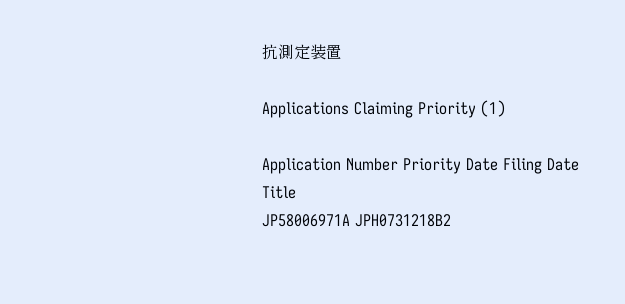抗測定装置

Applications Claiming Priority (1)

Application Number Priority Date Filing Date Title
JP58006971A JPH0731218B2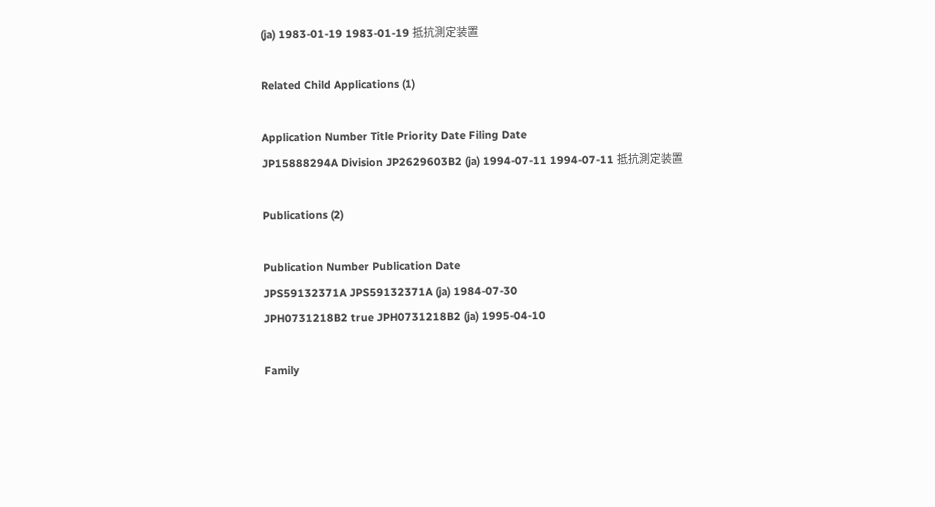(ja) 1983-01-19 1983-01-19 抵抗測定装置

Related Child Applications (1)

Application Number Title Priority Date Filing Date
JP15888294A Division JP2629603B2 (ja) 1994-07-11 1994-07-11 抵抗測定装置

Publications (2)

Publication Number Publication Date
JPS59132371A JPS59132371A (ja) 1984-07-30
JPH0731218B2 true JPH0731218B2 (ja) 1995-04-10

Family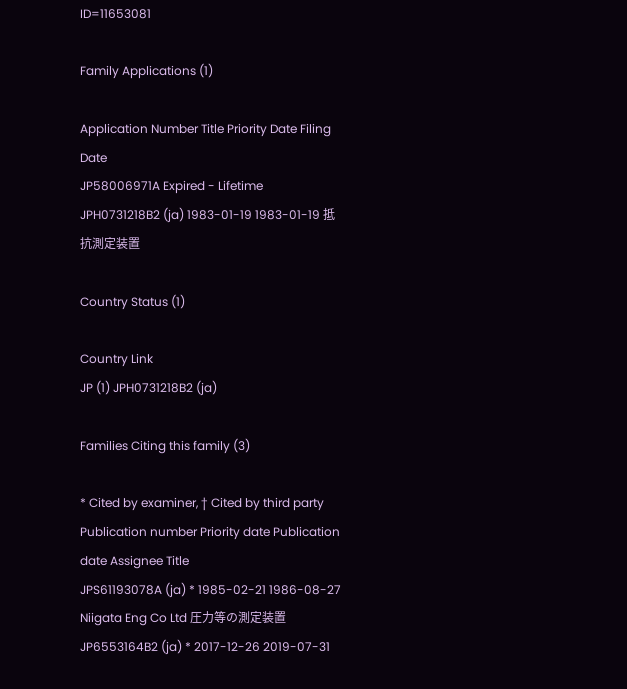ID=11653081

Family Applications (1)

Application Number Title Priority Date Filing Date
JP58006971A Expired - Lifetime JPH0731218B2 (ja) 1983-01-19 1983-01-19 抵抗測定装置

Country Status (1)

Country Link
JP (1) JPH0731218B2 (ja)

Families Citing this family (3)

* Cited by examiner, † Cited by third party
Publication number Priority date Publication date Assignee Title
JPS61193078A (ja) * 1985-02-21 1986-08-27 Niigata Eng Co Ltd 圧力等の測定装置
JP6553164B2 (ja) * 2017-12-26 2019-07-31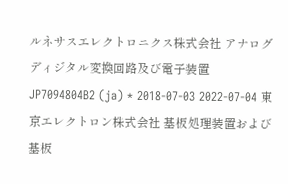ルネサスエレクトロニクス株式会社 アナログディジタル変換回路及び電子装置
JP7094804B2 (ja) * 2018-07-03 2022-07-04 東京エレクトロン株式会社 基板処理装置および基板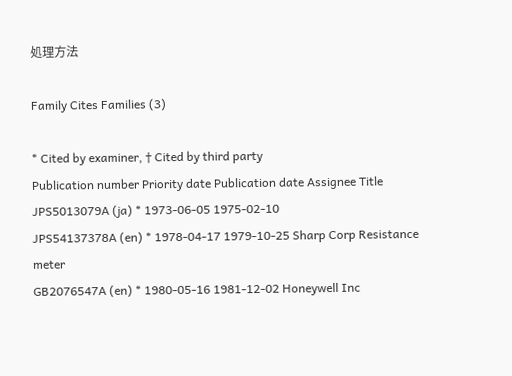処理方法

Family Cites Families (3)

* Cited by examiner, † Cited by third party
Publication number Priority date Publication date Assignee Title
JPS5013079A (ja) * 1973-06-05 1975-02-10
JPS54137378A (en) * 1978-04-17 1979-10-25 Sharp Corp Resistance meter
GB2076547A (en) * 1980-05-16 1981-12-02 Honeywell Inc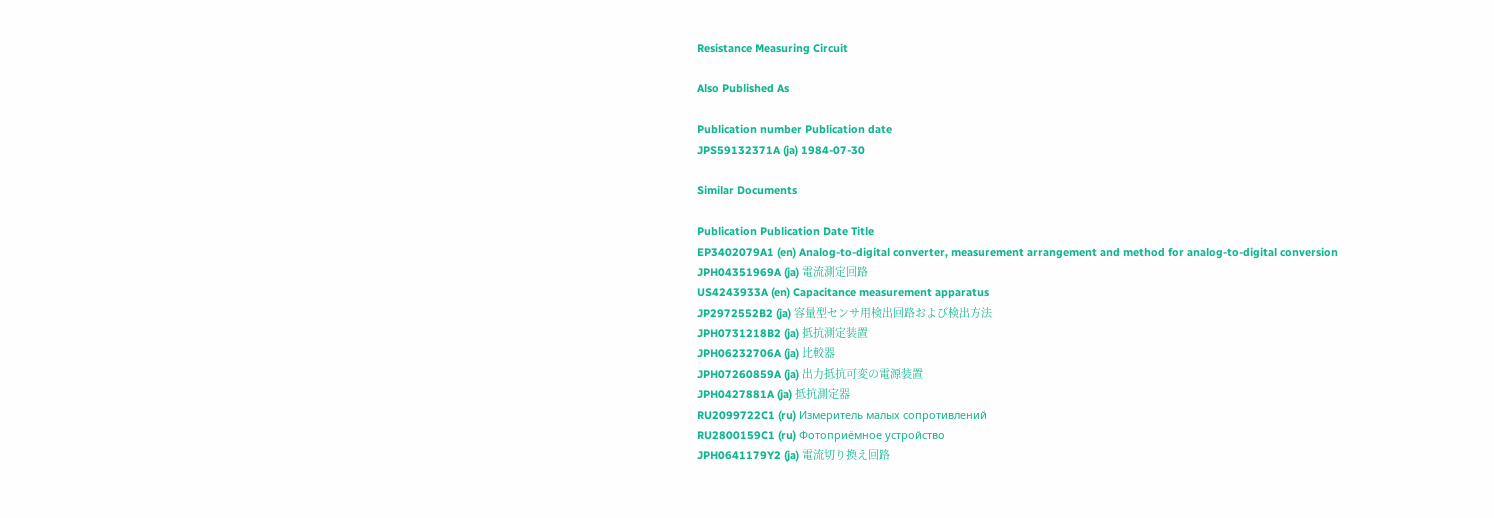Resistance Measuring Circuit

Also Published As

Publication number Publication date
JPS59132371A (ja) 1984-07-30

Similar Documents

Publication Publication Date Title
EP3402079A1 (en) Analog-to-digital converter, measurement arrangement and method for analog-to-digital conversion
JPH04351969A (ja) 電流測定回路
US4243933A (en) Capacitance measurement apparatus
JP2972552B2 (ja) 容量型センサ用検出回路および検出方法
JPH0731218B2 (ja) 抵抗測定装置
JPH06232706A (ja) 比較器
JPH07260859A (ja) 出力抵抗可変の電源装置
JPH0427881A (ja) 抵抗測定器
RU2099722C1 (ru) Измеритель малых сопротивлений
RU2800159C1 (ru) Фотоприёмное устройство
JPH0641179Y2 (ja) 電流切り換え回路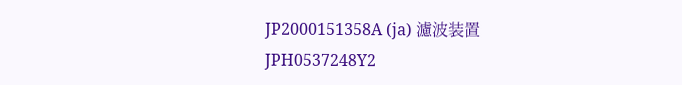JP2000151358A (ja) 濾波装置
JPH0537248Y2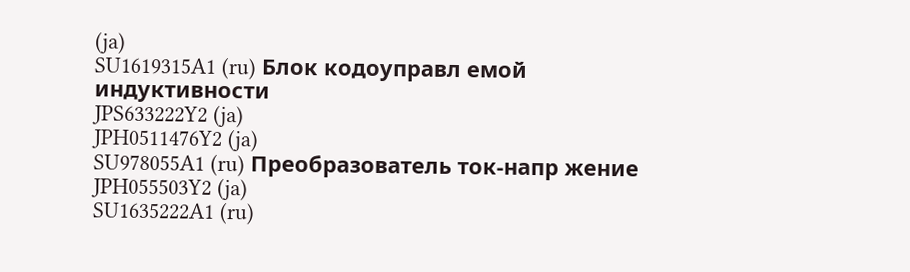(ja)
SU1619315A1 (ru) Блок кодоуправл емой индуктивности
JPS633222Y2 (ja)
JPH0511476Y2 (ja)
SU978055A1 (ru) Преобразователь ток-напр жение
JPH055503Y2 (ja)
SU1635222A1 (ru)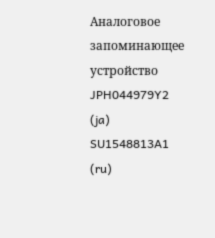Аналоговое запоминающее устройство
JPH044979Y2 (ja)
SU1548813A1 (ru)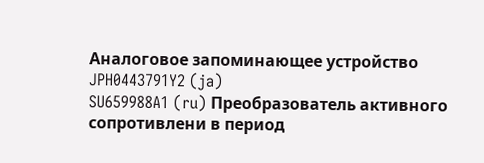Аналоговое запоминающее устройство
JPH0443791Y2 (ja)
SU659988A1 (ru) Преобразователь активного сопротивлени в период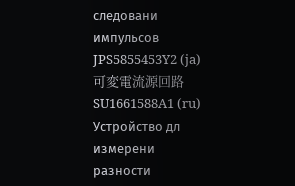следовани импульсов
JPS5855453Y2 (ja) 可変電流源回路
SU1661588A1 (ru) Устройство дл измерени разности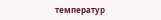температур